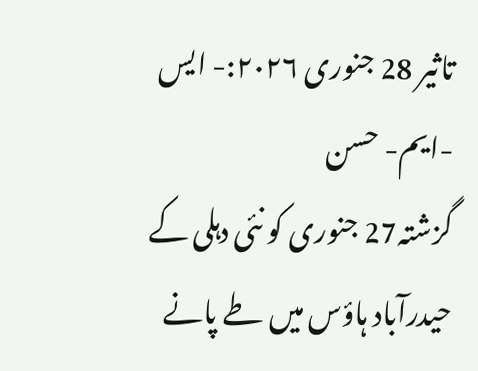تاثیر 28 جنوری ۲۰۲۶:- ایس -ایم- حسن
گزشتہ27 جنوری کو نئی دہلی کے حیدرآباد ہاؤس میں طے پانے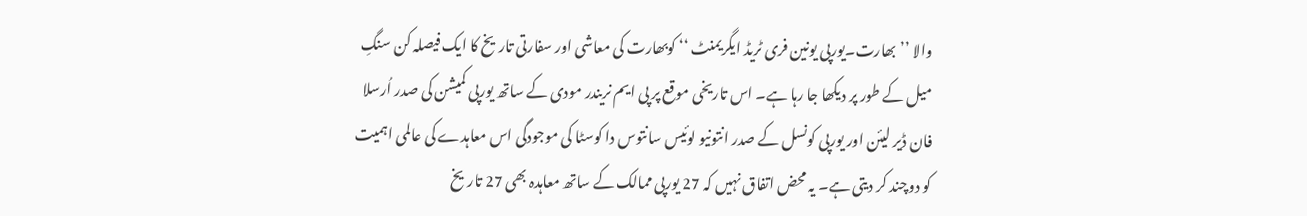والا ’’بھارت۔یورپی یونین فری ٹریڈ ایگریمنٹ ‘‘ کوبھارت کی معاشی اور سفارتی تاریخ کا ایک فیصلہ کن سنگِ میل کے طور پر دیکھا جا رہا ہے۔ اس تاریخی موقع پر پی ایم نریندر مودی کے ساتھ یورپی کمیشن کی صدر اُرسلا فان ڈیر لیئن اور یورپی کونسل کے صدر انتونیو لوئیس سانتوس دا کوسٹا کی موجودگی اس معاہدے کی عالمی اہمیت کو دوچند کر دیتی ہے۔ یہ محض اتفاق نہیں کہ 27 یورپی ممالک کے ساتھ معاہدہ بھی 27 تاریخ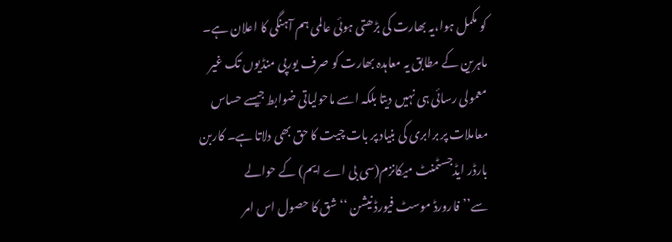کو مکمل ہوا،یہ بھارت کی بڑھتی ہوئی عالمی ہم آہنگی کا اعلان ہے۔
ماہرین کے مطابق یہ معاہدہ بھارت کو صرف یورپی منڈیوں تک غیر معمولی رسائی ہی نہیں دیتا بلکہ اسے ماحولیاتی ضوابط جیسے حساس معاملات پر برابری کی بنیاد پر بات چیت کا حق بھی دلاتا ہے۔ کاربن بارڈر ایڈجسٹمنٹ میکانزم(سی بی اے ایم) کے حوالے سے’’فارورڈ موسٹ فیورڈ نیشن ‘‘شق کا حصول اس امر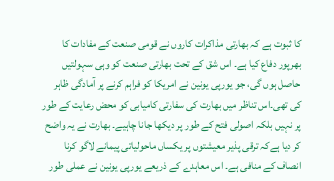کا ثبوت ہے کہ بھارتی مذاکرات کاروں نے قومی صنعت کے مفادات کا بھرپور دفاع کیا ہے۔ اس شق کے تحت بھارتی صنعت کو وہی سہولتیں حاصل ہوں گی، جو یورپی یونین نے امریکا کو فراہم کرنے پر آمادگی ظاہر کی تھی۔اس تناظر میں بھارت کی سفارتی کامیابی کو محض رعایت کے طور پر نہیں بلکہ اصولی فتح کے طور پر دیکھا جانا چاہیے۔ بھارت نے یہ واضح کر دیا ہےکہ ترقی پذیر معیشتوں پر یکساں ماحولیاتی پیمانے لاگو کرنا انصاف کے منافی ہے۔ اس معاہدے کے ذریعے یورپی یونین نے عملی طور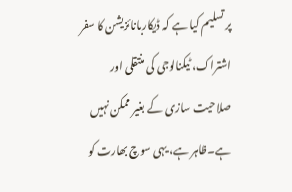پر تسلیم کیا ہے کہ ڈیکاربانائزیشن کا سفر اشتراک، ٹیکنالوجی کی منتقلی اور صلاحیت سازی کے بغیر ممکن نہیں ہے۔ظاہر ہے، یہی سوچ بھارت کو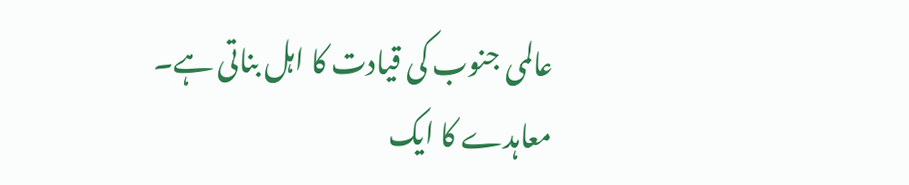عالمی جنوب کی قیادت کا اہل بناتی ہے۔
معاہدے کا ایک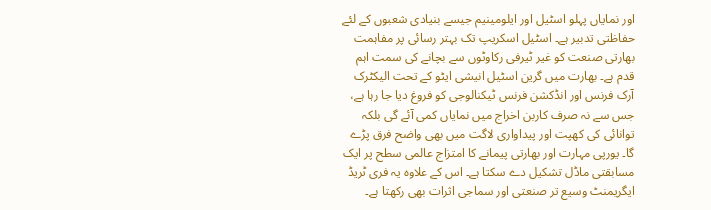اور نمایاں پہلو اسٹیل اور ایلومینیم جیسے بنیادی شعبوں کے لئے حفاظتی تدبیر ہے۔ اسٹیل اسکریپ تک بہتر رسائی پر مفاہمت بھارتی صنعت کو غیر ٹیرفی رکاوٹوں سے بچانے کی سمت اہم قدم ہے۔ بھارت میں گرین اسٹیل انیشی ایٹو کے تحت الیکٹرک آرک فرنس اور انڈکشن فرنس ٹیکنالوجی کو فروغ دیا جا رہا ہے، جس سے نہ صرف کاربن اخراج میں نمایاں کمی آئے گی بلکہ توانائی کی کھپت اور پیداواری لاگت میں بھی واضح فرق پڑے گا۔ یورپی مہارت اور بھارتی پیمانے کا امتزاج عالمی سطح پر ایک مسابقتی ماڈل تشکیل دے سکتا ہے۔ اس کے علاوہ یہ فری ٹریڈ ایگریمنٹ وسیع تر صنعتی اور سماجی اثرات بھی رکھتا ہے۔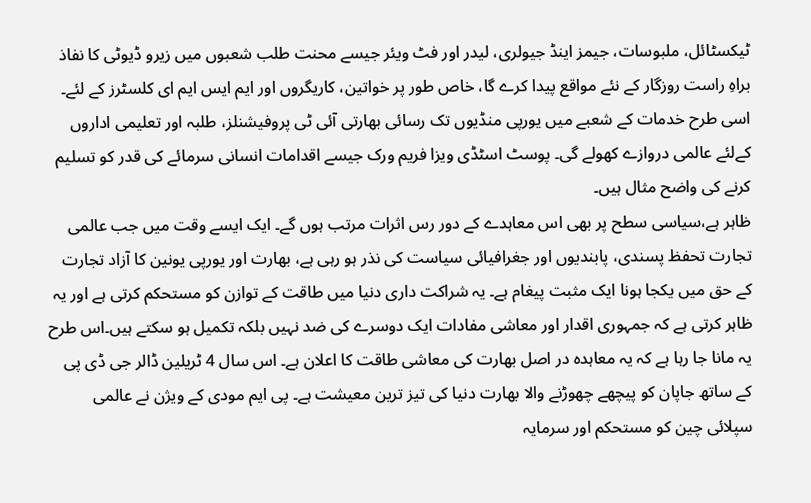ٹیکسٹائل، ملبوسات، جیمز اینڈ جیولری، لیدر اور فٹ ویئر جیسے محنت طلب شعبوں میں زیرو ڈیوٹی کا نفاذ براہِ راست روزگار کے نئے مواقع پیدا کرے گا، خاص طور پر خواتین، کاریگروں اور ایم ایس ایم ای کلسٹرز کے لئے۔ اسی طرح خدمات کے شعبے میں یورپی منڈیوں تک رسائی بھارتی آئی ٹی پروفیشنلز، طلبہ اور تعلیمی اداروں کےلئے عالمی دروازے کھولے گی۔ پوسٹ اسٹڈی ویزا فریم ورک جیسے اقدامات انسانی سرمائے کی قدر کو تسلیم کرنے کی واضح مثال ہیں۔
ظاہر ہے،سیاسی سطح پر بھی اس معاہدے کے دور رس اثرات مرتب ہوں گے۔ ایک ایسے وقت میں جب عالمی تجارت تحفظ پسندی، پابندیوں اور جغرافیائی سیاست کی نذر ہو رہی ہے، بھارت اور یورپی یونین کا آزاد تجارت کے حق میں یکجا ہونا ایک مثبت پیغام ہے۔ یہ شراکت داری دنیا میں طاقت کے توازن کو مستحکم کرتی ہے اور یہ ظاہر کرتی ہے کہ جمہوری اقدار اور معاشی مفادات ایک دوسرے کی ضد نہیں بلکہ تکمیل ہو سکتے ہیں۔اس طرح یہ مانا جا رہا ہے کہ یہ معاہدہ در اصل بھارت کی معاشی طاقت کا اعلان ہے۔ اس سال 4 ٹریلین ڈالر جی ڈی پی کے ساتھ جاپان کو پیچھے چھوڑنے والا بھارت دنیا کی تیز ترین معیشت ہے۔ پی ایم مودی کے ویژن نے عالمی سپلائی چین کو مستحکم اور سرمایہ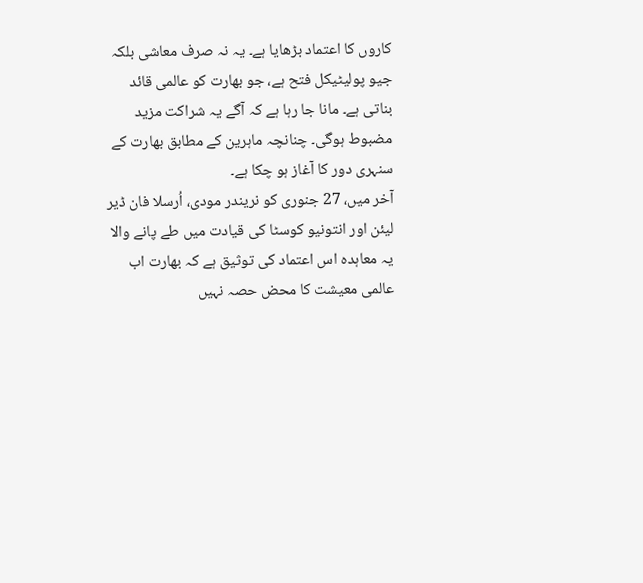کاروں کا اعتماد بڑھایا ہے۔ یہ نہ صرف معاشی بلکہ جیو پولیٹیکل فتح ہے، جو بھارت کو عالمی قائد بناتی ہے۔ مانا جا رہا ہے کہ آگے یہ شراکت مزید مضبوط ہوگی۔ چنانچہ ماہرین کے مطابق بھارت کے سنہری دور کا آغاز ہو چکا ہے۔
آخر میں، 27 جنوری کو نریندر مودی، اُرسلا فان ڈیر لیئن اور انتونیو کوسٹا کی قیادت میں طے پانے والا یہ معاہدہ اس اعتماد کی توثیق ہے کہ بھارت اب عالمی معیشت کا محض حصہ نہیں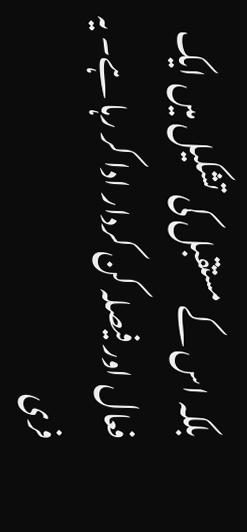بلکہ اس کے مستقبل کی تشکیل میں ایک فعال اور فیصلہ کن کردار ادا کر رہا ہے۔ یہ فری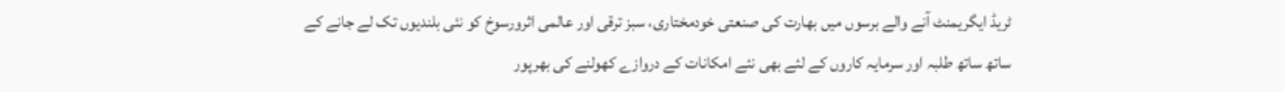ٹریڈ ایگریمنٹ آنے والے برسوں میں بھارت کی صنعتی خودمختاری، سبز ترقی اور عالمی اثرورسوخ کو نئی بلندیوں تک لے جانے کے ساتھ ساتھ طلبہ اور سرمایہ کاروں کے لئے بھی نئے امکانات کے دروازے کھولنے کی بھرپور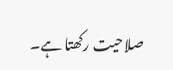صلاحیت رکھتا ہے۔